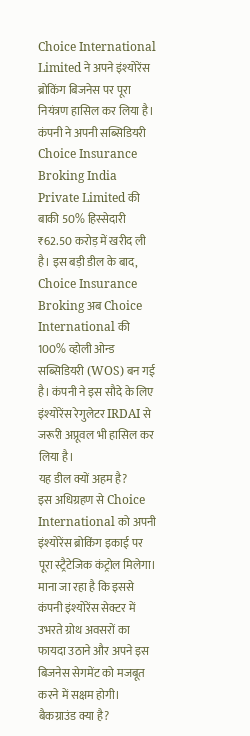Choice International Limited ने अपने इंश्योरेंस ब्रोकिंग बिजनेस पर पूरा नियंत्रण हासिल कर लिया है। कंपनी ने अपनी सब्सिडियरी Choice Insurance Broking India Private Limited की बाकी 50% हिस्सेदारी ₹62.50 करोड़ में खरीद ली है। इस बड़ी डील के बाद, Choice Insurance Broking अब Choice International की 100% व्होली ओन्ड सब्सिडियरी (WOS) बन गई है। कंपनी ने इस सौदे के लिए इंश्योरेंस रेगुलेटर IRDAI से जरूरी अप्रूवल भी हासिल कर लिया है।
यह डील क्यों अहम है?
इस अधिग्रहण से Choice International को अपनी इंश्योरेंस ब्रोकिंग इकाई पर पूरा स्ट्रैटेजिक कंट्रोल मिलेगा। माना जा रहा है कि इससे कंपनी इंश्योरेंस सेक्टर में उभरते ग्रोथ अवसरों का फायदा उठाने और अपने इस बिजनेस सेगमेंट को मजबूत करने में सक्षम होगी।
बैकग्राउंड क्या है?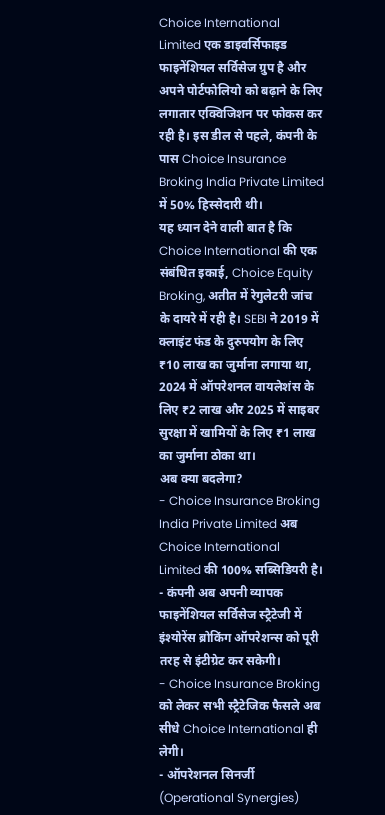Choice International Limited एक डाइवर्सिफाइड फाइनेंशियल सर्विसेज ग्रुप है और अपने पोर्टफोलियो को बढ़ाने के लिए लगातार एक्विजिशन पर फोकस कर रही है। इस डील से पहले, कंपनी के पास Choice Insurance Broking India Private Limited में 50% हिस्सेदारी थी।
यह ध्यान देने वाली बात है कि Choice International की एक संबंधित इकाई, Choice Equity Broking, अतीत में रेगुलेटरी जांच के दायरे में रही है। SEBI ने 2019 में क्लाइंट फंड के दुरुपयोग के लिए ₹10 लाख का जुर्माना लगाया था, 2024 में ऑपरेशनल वायलेशंस के लिए ₹2 लाख और 2025 में साइबर सुरक्षा में खामियों के लिए ₹1 लाख का जुर्माना ठोका था।
अब क्या बदलेगा?
- Choice Insurance Broking India Private Limited अब Choice International Limited की 100% सब्सिडियरी है।
- कंपनी अब अपनी व्यापक फाइनेंशियल सर्विसेज स्ट्रैटेजी में इंश्योरेंस ब्रोकिंग ऑपरेशन्स को पूरी तरह से इंटीग्रेट कर सकेगी।
- Choice Insurance Broking को लेकर सभी स्ट्रैटेजिक फैसले अब सीधे Choice International ही लेगी।
- ऑपरेशनल सिनर्जी (Operational Synergies)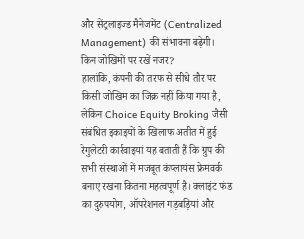और सेंट्रलाइज्ड मैनेजमेंट (Centralized Management) की संभावना बढ़ेगी।
किन जोखिमों पर रखें नजर?
हालांकि, कंपनी की तरफ से सीधे तौर पर किसी जोखिम का जिक्र नहीं किया गया है, लेकिन Choice Equity Broking जैसी संबंधित इकाइयों के खिलाफ अतीत में हुई रेगुलेटरी कार्रवाइयां यह बताती हैं कि ग्रुप की सभी संस्थाओं में मजबूत कंप्लायंस फ्रेमवर्क बनाए रखना कितना महत्वपूर्ण है। क्लाइंट फंड का दुरुपयोग, ऑपरेशनल गड़बड़ियां और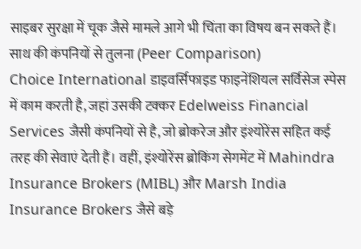साइबर सुरक्षा में चूक जैसे मामले आगे भी चिंता का विषय बन सकते हैं।
साथ की कंपनियों से तुलना (Peer Comparison)
Choice International डाइवर्सिफाइड फाइनेंशियल सर्विसेज स्पेस में काम करती है, जहां उसकी टक्कर Edelweiss Financial Services जैसी कंपनियों से है, जो ब्रोकरेज और इंश्योरेंस सहित कई तरह की सेवाएं देती हैं। वहीं, इंश्योरेंस ब्रोकिंग सेगमेंट में Mahindra Insurance Brokers (MIBL) और Marsh India Insurance Brokers जैसे बड़े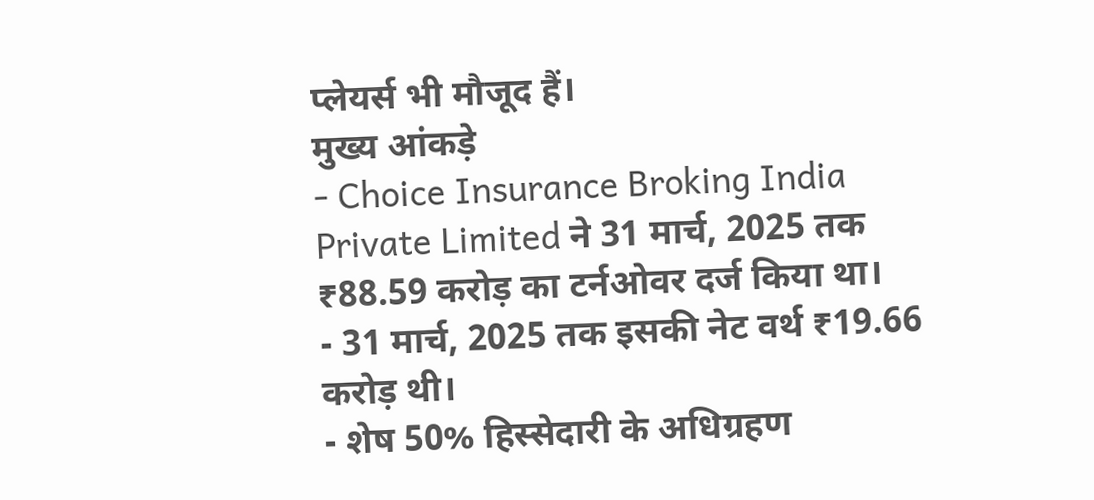प्लेयर्स भी मौजूद हैं।
मुख्य आंकड़े
- Choice Insurance Broking India Private Limited ने 31 मार्च, 2025 तक ₹88.59 करोड़ का टर्नओवर दर्ज किया था।
- 31 मार्च, 2025 तक इसकी नेट वर्थ ₹19.66 करोड़ थी।
- शेष 50% हिस्सेदारी के अधिग्रहण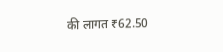की लागत ₹62.50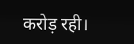करोड़ रही।